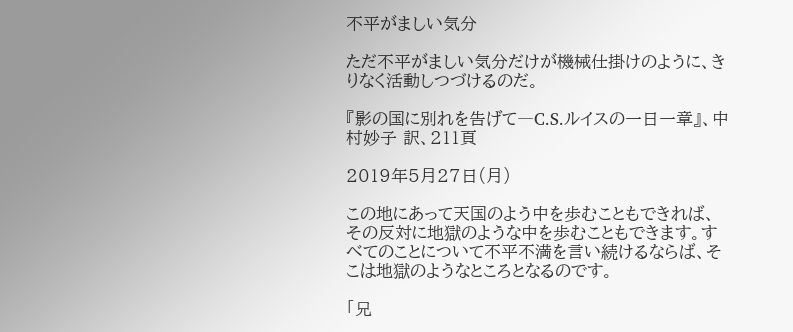不平がましい気分

ただ不平がましい気分だけが機械仕掛けのように、きりなく活動しつづけるのだ。

『影の国に別れを告げて―C.S.ルイスの一日一章』、中村妙子 訳、211頁

2019年5月27日(月)

この地にあって天国のよう中を歩むこともできれば、その反対に地獄のような中を歩むこともできます。すべてのことについて不平不満を言い続けるならば、そこは地獄のようなところとなるのです。

「兄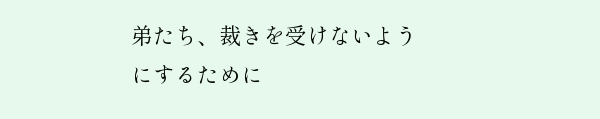弟たち、裁きを受けないようにするために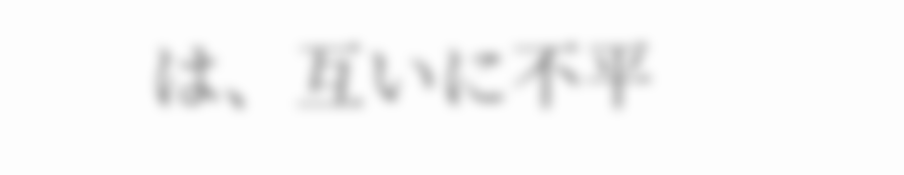は、互いに不平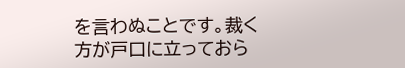を言わぬことです。裁く方が戸口に立っておら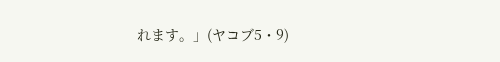れます。」(ヤコブ5・9)